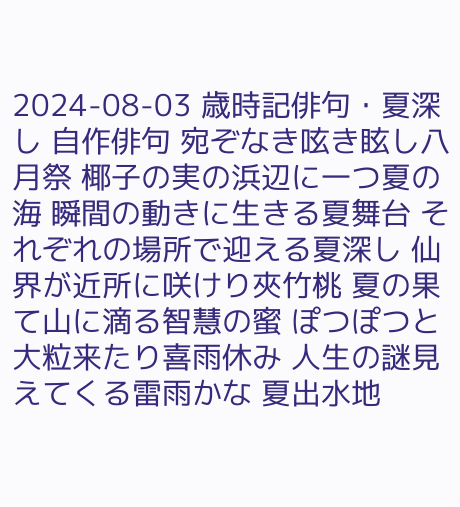2024-08-03 歳時記俳句・夏深し 自作俳句 宛ぞなき呟き眩し八月祭 椰子の実の浜辺に一つ夏の海 瞬間の動きに生きる夏舞台 それぞれの場所で迎える夏深し 仙界が近所に咲けり夾竹桃 夏の果て山に滴る智慧の蜜 ぽつぽつと大粒来たり喜雨休み 人生の謎見えてくる雷雨かな 夏出水地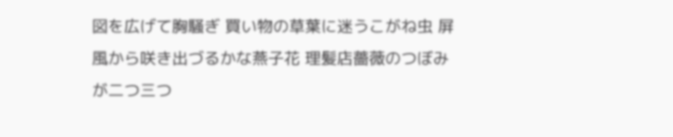図を広げて胸騒ぎ 買い物の草葉に迷うこがね虫 屏風から咲き出づるかな燕子花 理髪店薔薇のつぼみが二つ三つ